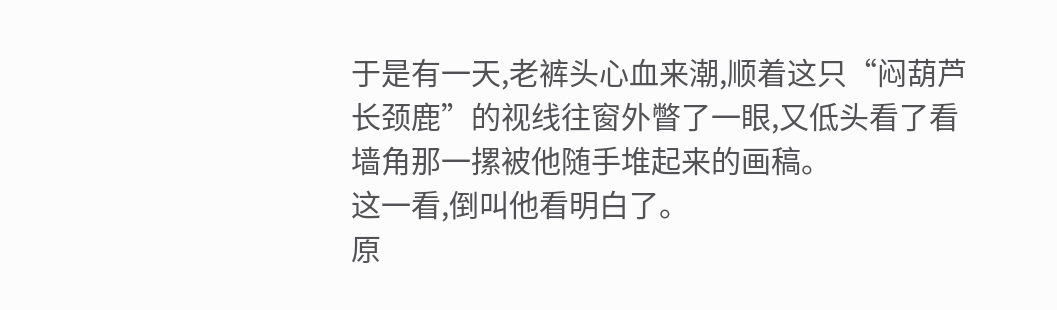于是有一天,老裤头心血来潮,顺着这只“闷葫芦长颈鹿”的视线往窗外瞥了一眼,又低头看了看墙角那一摞被他随手堆起来的画稿。
这一看,倒叫他看明白了。
原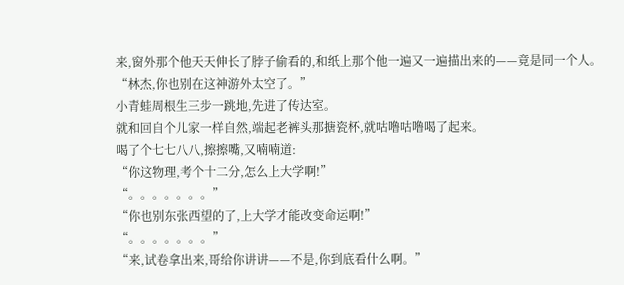来,窗外那个他天天伸长了脖子偷看的,和纸上那个他一遍又一遍描出来的——竟是同一个人。
“林杰,你也别在这神游外太空了。”
小青蛙周根生三步一跳地,先进了传达室。
就和回自个儿家一样自然,端起老裤头那搪瓷杯,就咕噜咕噜喝了起来。
喝了个七七八八,擦擦嘴,又喃喃道:
“你这物理,考个十二分,怎么上大学啊!”
“。。。。。。。”
“你也别东张西望的了,上大学才能改变命运啊!”
“。。。。。。。”
“来,试卷拿出来,哥给你讲讲——不是,你到底看什么啊。”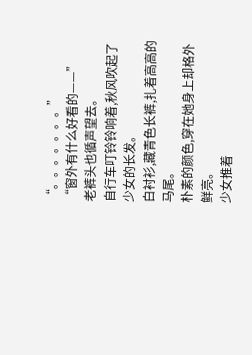“。。。。。。。”
“窗外有什么好看的——”
老裤头也循声望去。
自行车叮铃铃响着,秋风吹起了少女的长发。
白衬衫,藏青色长裤,扎着高高的马尾。
朴素的颜色,穿在她身上却格外鲜亮。
少女推着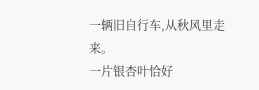一辆旧自行车,从秋风里走来。
一片银杏叶恰好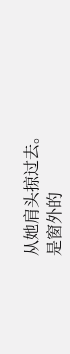从她肩头掠过去。
是窗外的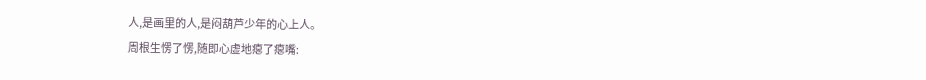人,是画里的人,是闷葫芦少年的心上人。
周根生愣了愣,随即心虚地瘪了瘪嘴: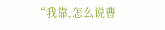“我靠,怎么说曹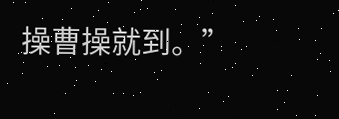操曹操就到。”